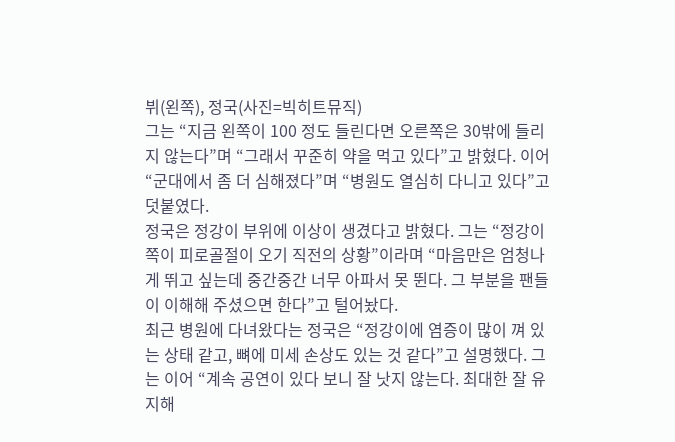뷔(왼쪽), 정국(사진=빅히트뮤직)
그는 “지금 왼쪽이 100 정도 들린다면 오른쪽은 30밖에 들리지 않는다”며 “그래서 꾸준히 약을 먹고 있다”고 밝혔다. 이어 “군대에서 좀 더 심해졌다”며 “병원도 열심히 다니고 있다”고 덧붙였다.
정국은 정강이 부위에 이상이 생겼다고 밝혔다. 그는 “정강이 쪽이 피로골절이 오기 직전의 상황”이라며 “마음만은 엄청나게 뛰고 싶는데 중간중간 너무 아파서 못 뛴다. 그 부분을 팬들이 이해해 주셨으면 한다”고 털어놨다.
최근 병원에 다녀왔다는 정국은 “정강이에 염증이 많이 껴 있는 상태 같고, 뼈에 미세 손상도 있는 것 같다”고 설명했다. 그는 이어 “계속 공연이 있다 보니 잘 낫지 않는다. 최대한 잘 유지해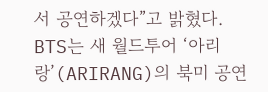서 공연하겠다”고 밝혔다.
BTS는 새 월드투어 ‘아리랑’(ARIRANG)의 북미 공연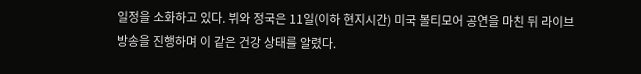일정을 소화하고 있다. 뷔와 정국은 11일(이하 현지시간) 미국 볼티모어 공연을 마친 뒤 라이브 방송을 진행하며 이 같은 건강 상태를 알렸다.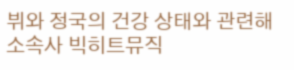뷔와 정국의 건강 상태와 관련해 소속사 빅히트뮤직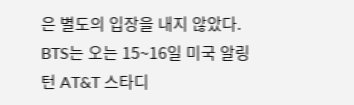은 별도의 입장을 내지 않았다. BTS는 오는 15~16일 미국 알링턴 AT&T 스타디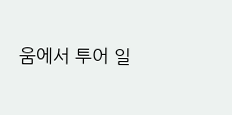움에서 투어 일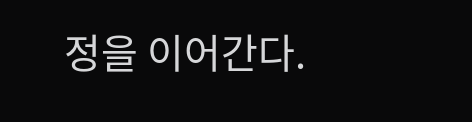정을 이어간다.